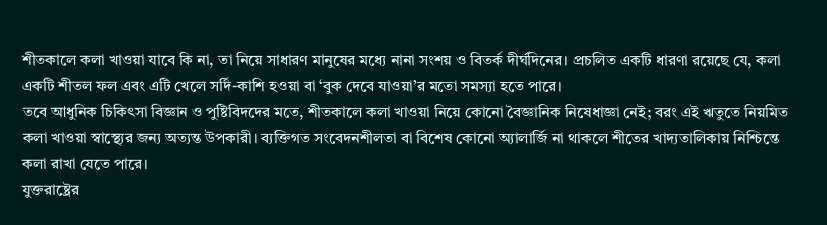শীতকালে কলা খাওয়া যাবে কি না, তা নিয়ে সাধারণ মানুষের মধ্যে নানা সংশয় ও বিতর্ক দীর্ঘদিনের। প্রচলিত একটি ধারণা রয়েছে যে, কলা একটি শীতল ফল এবং এটি খেলে সর্দি-কাশি হওয়া বা ‘বুক দেবে যাওয়া’র মতো সমস্যা হতে পারে।
তবে আধুনিক চিকিৎসা বিজ্ঞান ও পুষ্টিবিদদের মতে, শীতকালে কলা খাওয়া নিয়ে কোনো বৈজ্ঞানিক নিষেধাজ্ঞা নেই; বরং এই ঋতুতে নিয়মিত কলা খাওয়া স্বাস্থ্যের জন্য অত্যন্ত উপকারী। ব্যক্তিগত সংবেদনশীলতা বা বিশেষ কোনো অ্যালার্জি না থাকলে শীতের খাদ্যতালিকায় নিশ্চিন্তে কলা রাখা যেতে পারে।
যুক্তরাষ্ট্রের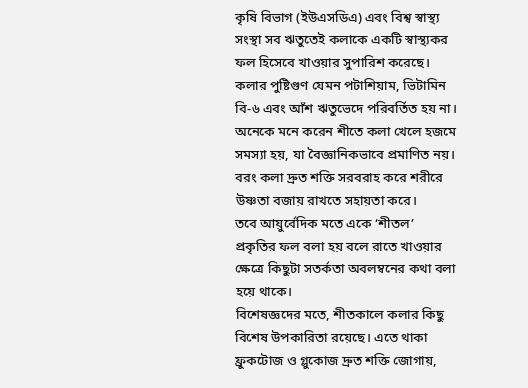কৃষি বিভাগ (ইউএসডিএ) এবং বিশ্ব স্বাস্থ্য সংস্থা সব ঋতুতেই কলাকে একটি স্বাস্থ্যকর ফল হিসেবে খাওয়ার সুপারিশ করেছে। কলার পুষ্টিগুণ যেমন পটাশিয়াম, ভিটামিন বি-৬ এবং আঁশ ঋতুভেদে পরিবর্তিত হয় না।
অনেকে মনে করেন শীতে কলা খেলে হজমে সমস্যা হয়, যা বৈজ্ঞানিকভাবে প্রমাণিত নয়। বরং কলা দ্রুত শক্তি সরবরাহ করে শরীরে উষ্ণতা বজায় রাখতে সহায়তা করে।
তবে আয়ুর্বেদিক মতে একে ‘শীতল’ প্রকৃতির ফল বলা হয় বলে রাতে খাওয়ার ক্ষেত্রে কিছুটা সতর্কতা অবলম্বনের কথা বলা হয়ে থাকে।
বিশেষজ্ঞদের মতে, শীতকালে কলার কিছু বিশেষ উপকারিতা রয়েছে। এতে থাকা ফ্রুকটোজ ও গ্লুকোজ দ্রুত শক্তি জোগায়,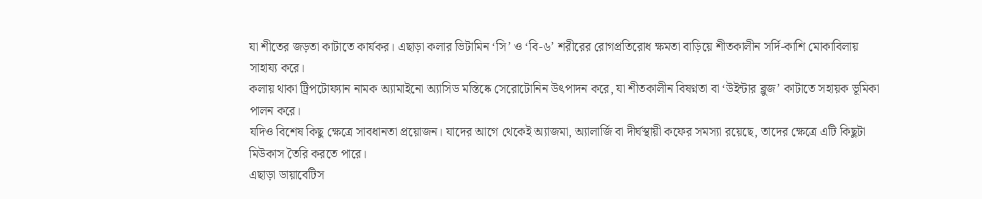যা শীতের জড়তা কাটাতে কার্যকর। এছাড়া কলার ভিটামিন ‘সি’ ও ‘বি-৬’ শরীরের রোগপ্রতিরোধ ক্ষমতা বাড়িয়ে শীতকালীন সর্দি-কাশি মোকাবিলায় সাহায্য করে।
কলায় থাকা ট্রিপটোফ্যান নামক অ্যামাইনো অ্যাসিড মস্তিষ্কে সেরোটোনিন উৎপাদন করে, যা শীতকালীন বিষণ্নতা বা ‘উইন্টার ব্লুজ’ কাটাতে সহায়ক ভূমিকা পালন করে।
যদিও বিশেষ কিছু ক্ষেত্রে সাবধানতা প্রয়োজন। যাদের আগে থেকেই অ্যাজমা, অ্যালার্জি বা দীর্ঘস্থায়ী কফের সমস্যা রয়েছে, তাদের ক্ষেত্রে এটি কিছুটা মিউকাস তৈরি করতে পারে।
এছাড়া ডায়াবেটিস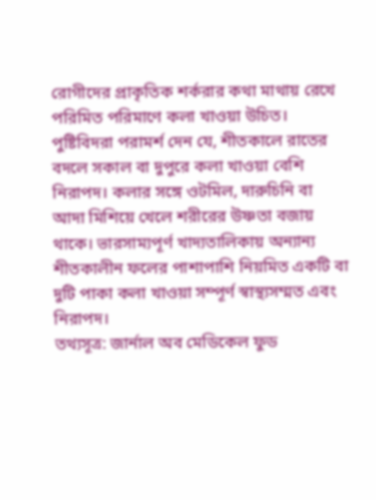রোগীদের প্রাকৃতিক শর্করার কথা মাথায় রেখে পরিমিত পরিমাণে কলা খাওয়া উচিত।
পুষ্টিবিদরা পরামর্শ দেন যে, শীতকালে রাতের বদলে সকাল বা দুপুরে কলা খাওয়া বেশি নিরাপদ। কলার সঙ্গে ওটমিল, দারুচিনি বা আদা মিশিয়ে খেলে শরীরের উষ্ণতা বজায় থাকে। ভারসাম্যপূর্ণ খাদ্যতালিকায় অন্যান্য শীতকালীন ফলের পাশাপাশি নিয়মিত একটি বা দুটি পাকা কলা খাওয়া সম্পূর্ণ স্বাস্থ্যসম্মত এবং নিরাপদ।
তথ্যসূত্র: জার্নাল অব মেডিকেল ফুড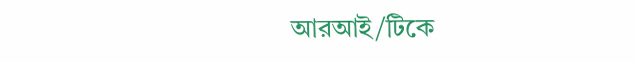আরআই/টিকে